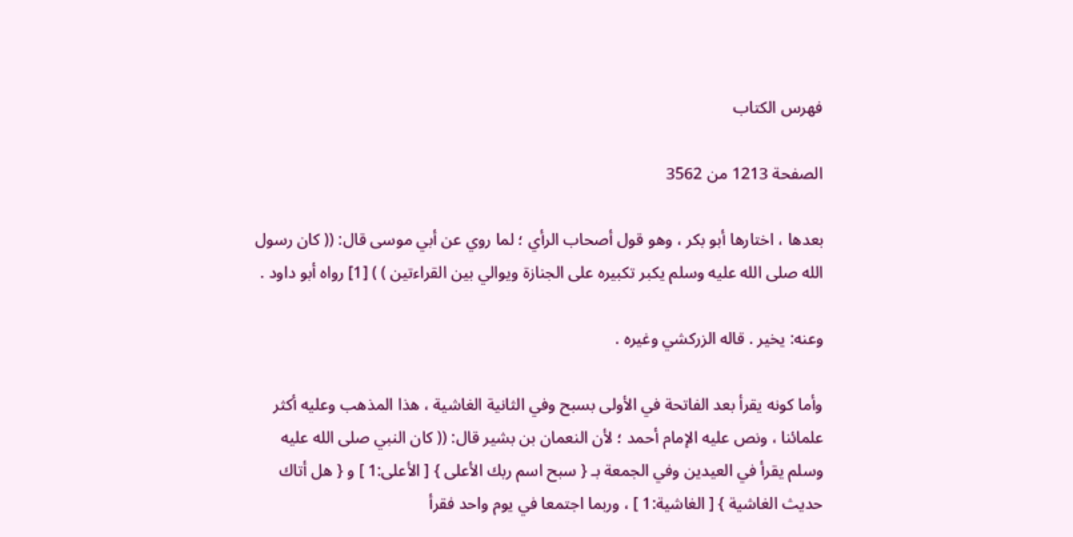فهرس الكتاب

الصفحة 1213 من 3562

بعدها ، اختارها أبو بكر ، وهو قول أصحاب الرأي ؛ لما روي عن أبي موسى قال: (( كان رسول الله صلى الله عليه وسلم يكبر تكبيره على الجنازة ويوالي بين القراءتين ) ) [1] رواه أبو داود .

وعنه: يخير . قاله الزركشي وغيره .

وأما كونه يقرأ بعد الفاتحة في الأولى بسبح وفي الثانية الغاشية ، هذا المذهب وعليه أكثر علمائنا ، ونص عليه الإمام أحمد ؛ لأن النعمان بن بشير قال: (( كان النبي صلى الله عليه وسلم يقرأ في العيدين وفي الجمعة بـ { سبح اسم ربك الأعلى } [ الأعلى:1 ] و { هل أتاك حديث الغاشية } [ الغاشية:1 ] ، وربما اجتمعا في يوم واحد فقرأ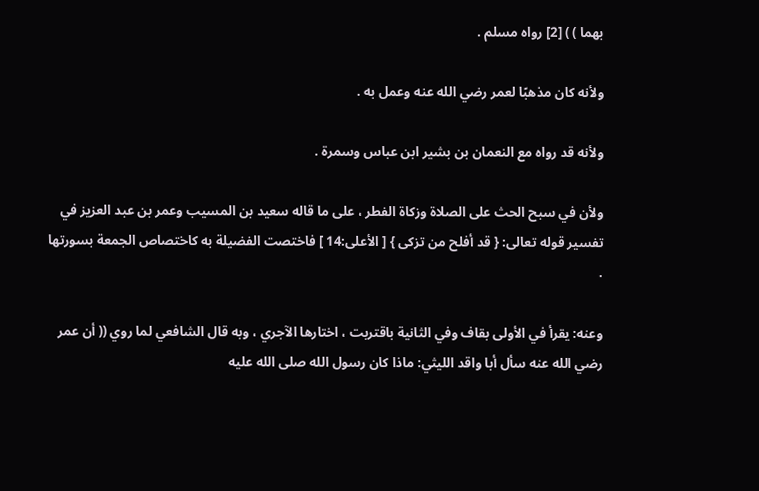بهما ) ) [2] رواه مسلم .

ولأنه كان مذهبًا لعمر رضي الله عنه وعمل به .

ولأنه قد رواه مع النعمان بن بشير ابن عباس وسمرة .

ولأن في سبح الحث على الصلاة وزكاة الفطر ، على ما قاله سعيد بن المسيب وعمر بن عبد العزيز في تفسير قوله تعالى: { قد أفلح من تزكى } [ الأعلى:14 ] فاختصت الفضيلة به كاختصاص الجمعة بسورتها .

وعنه: يقرأ في الأولى بقاف وفي الثانية باقتربت ، اختارها الآجري ، وبه قال الشافعي لما روي (( أن عمر رضي الله عنه سأل أبا واقد الليثي: ماذا كان رسول الله صلى الله عليه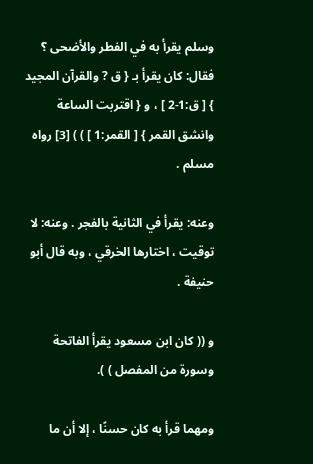وسلم يقرأ به في الفطر والأضحى ؟ فقال: كان يقرأ بـ { ق ? والقرآن المجيد } [ ق:1-2 ] ، و { اقتربت الساعة وانشق القمر } [ القمر:1 ] ) ) [3] رواه مسلم .

وعنه: يقرأ في الثانية بالفجر . وعنه: لا توقيت ، اختارها الخرقي ، وبه قال أبو حنيفة .

و (( كان ابن مسعود يقرأ الفاتحة وسورة من المفصل ) ).

ومهما قرأ به كان حسنًا ، إلا أن ما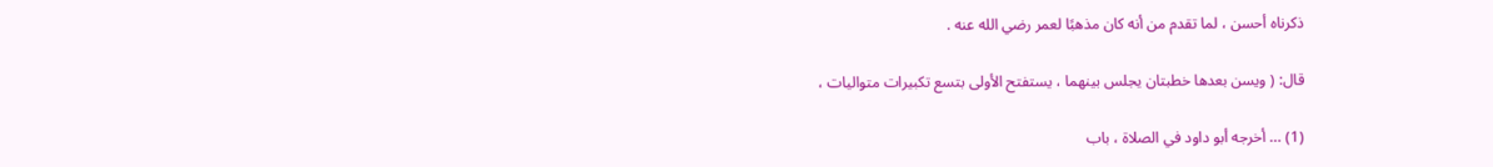ذكرناه أحسن ، لما تقدم من أنه كان مذهبًا لعمر رضي الله عنه .

قال: ( ويسن بعدها خطبتان يجلس بينهما ، يستفتح الأولى بتسع تكبيرات متواليات ،

(1) ... أخرجه أبو داود في الصلاة ، باب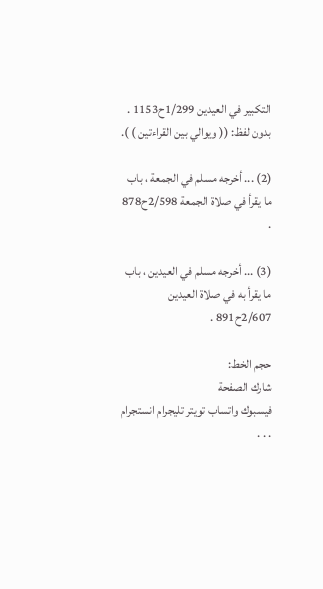التكبير في العيدين 1/299ح1153 . بدون لفظ: (( ويوالي بين القراءتين ) ).

(2) ... أخرجه مسلم في الجمعة ، باب ما يقرأ في صلاة الجمعة 2/598ح878 .

(3) ... أخرجه مسلم في العيدين ، باب ما يقرأ به في صلاة العيدين 2/607ح891 .

حجم الخط:
شارك الصفحة
فيسبوك واتساب تويتر تليجرام انستجرام
. . .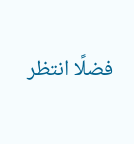فضلًا انتظر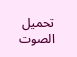تحميل الصوت